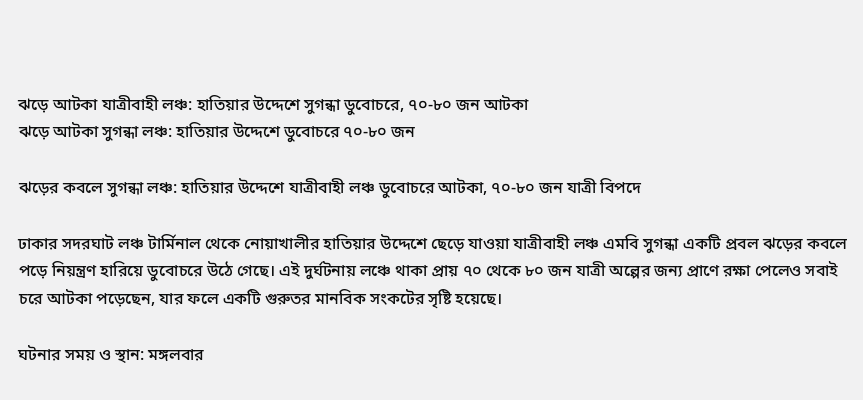ঝড়ে আটকা যাত্রীবাহী লঞ্চ: হাতিয়ার উদ্দেশে সুগন্ধা ডুবোচরে, ৭০-৮০ জন আটকা
ঝড়ে আটকা সুগন্ধা লঞ্চ: হাতিয়ার উদ্দেশে ডুবোচরে ৭০-৮০ জন

ঝড়ের কবলে সুগন্ধা লঞ্চ: হাতিয়ার উদ্দেশে যাত্রীবাহী লঞ্চ ডুবোচরে আটকা, ৭০-৮০ জন যাত্রী বিপদে

ঢাকার সদরঘাট লঞ্চ টার্মিনাল থেকে নোয়াখালীর হাতিয়ার উদ্দেশে ছেড়ে যাওয়া যাত্রীবাহী লঞ্চ এমবি সুগন্ধা একটি প্রবল ঝড়ের কবলে পড়ে নিয়ন্ত্রণ হারিয়ে ডুবোচরে উঠে গেছে। এই দুর্ঘটনায় লঞ্চে থাকা প্রায় ৭০ থেকে ৮০ জন যাত্রী অল্পের জন্য প্রাণে রক্ষা পেলেও সবাই চরে আটকা পড়েছেন, যার ফলে একটি গুরুতর মানবিক সংকটের সৃষ্টি হয়েছে।

ঘটনার সময় ও স্থান: মঙ্গলবার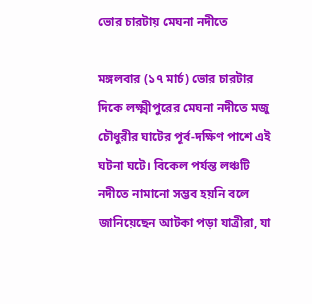ভোর চারটায় মেঘনা নদীতে

মঙ্গলবার (১৭ মার্চ) ভোর চারটার দিকে লক্ষ্মীপুরের মেঘনা নদীতে মজু চৌধুরীর ঘাটের পূর্ব-দক্ষিণ পাশে এই ঘটনা ঘটে। বিকেল পর্যন্ত লঞ্চটি নদীতে নামানো সম্ভব হয়নি বলে জানিয়েছেন আটকা পড়া যাত্রীরা, যা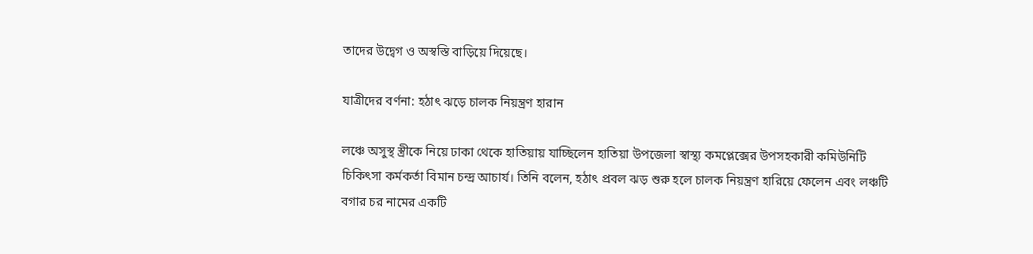তাদের উদ্বেগ ও অস্বস্তি বাড়িয়ে দিয়েছে।

যাত্রীদের বর্ণনা: হঠাৎ ঝড়ে চালক নিয়ন্ত্রণ হারান

লঞ্চে অসুস্থ স্ত্রীকে নিয়ে ঢাকা থেকে হাতিয়ায় যাচ্ছিলেন হাতিয়া উপজেলা স্বাস্থ্য কমপ্লেক্সের উপসহকারী কমিউনিটি চিকিৎসা কর্মকর্তা বিমান চন্দ্র আচার্য। তিনি বলেন, হঠাৎ প্রবল ঝড় শুরু হলে চালক নিয়ন্ত্রণ হারিয়ে ফেলেন এবং লঞ্চটি বগার চর নামের একটি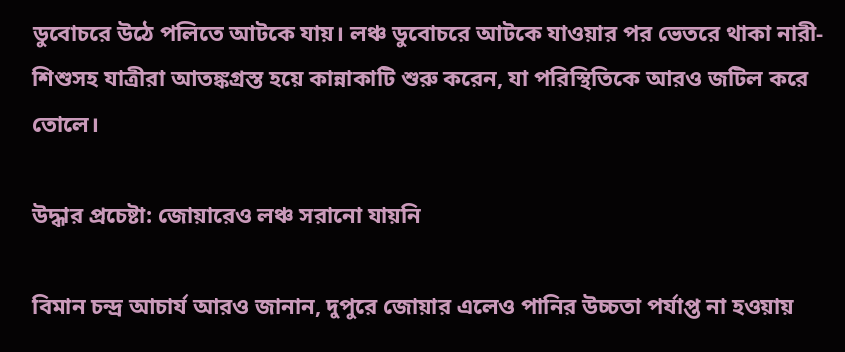ডুবোচরে উঠে পলিতে আটকে যায়। লঞ্চ ডুবোচরে আটকে যাওয়ার পর ভেতরে থাকা নারী-শিশুসহ যাত্রীরা আতঙ্কগ্রস্ত হয়ে কান্নাকাটি শুরু করেন, যা পরিস্থিতিকে আরও জটিল করে তোলে।

উদ্ধার প্রচেষ্টা: জোয়ারেও লঞ্চ সরানো যায়নি

বিমান চন্দ্র আচার্য আরও জানান, দুপুরে জোয়ার এলেও পানির উচ্চতা পর্যাপ্ত না হওয়ায়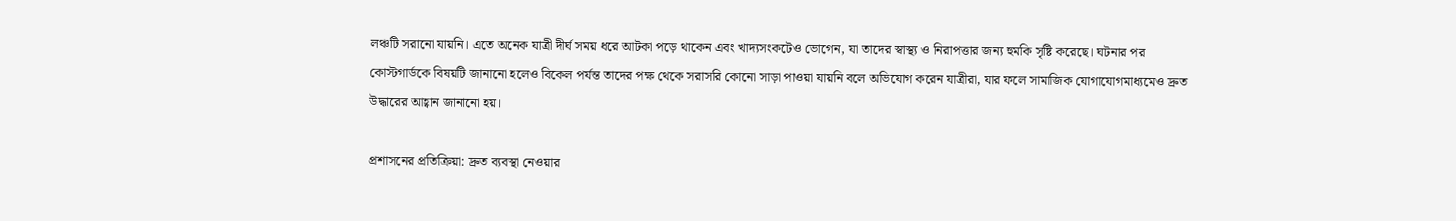লঞ্চটি সরানো যায়নি। এতে অনেক যাত্রী দীর্ঘ সময় ধরে আটকা পড়ে থাকেন এবং খাদ্যসংকটেও ভোগেন, যা তাদের স্বাস্থ্য ও নিরাপত্তার জন্য হুমকি সৃষ্টি করেছে। ঘটনার পর কোস্টগার্ডকে বিষয়টি জানানো হলেও বিকেল পর্যন্ত তাদের পক্ষ থেকে সরাসরি কোনো সাড়া পাওয়া যায়নি বলে অভিযোগ করেন যাত্রীরা, যার ফলে সামাজিক যোগাযোগমাধ্যমেও দ্রুত উদ্ধারের আহ্বান জানানো হয়।

প্রশাসনের প্রতিক্রিয়া: দ্রুত ব্যবস্থা নেওয়ার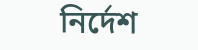নির্দেশ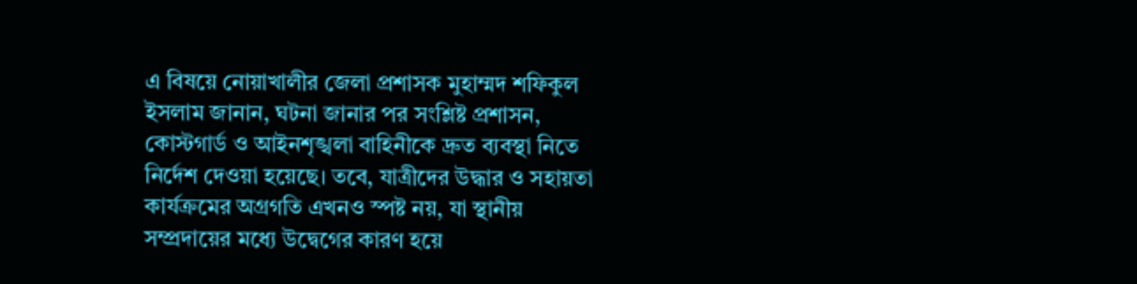এ বিষয়ে নোয়াখালীর জেলা প্রশাসক মুহাম্মদ শফিকুল ইসলাম জানান, ঘটনা জানার পর সংশ্লিষ্ট প্রশাসন, কোস্টগার্ড ও আইনশৃঙ্খলা বাহিনীকে দ্রুত ব্যবস্থা নিতে নির্দেশ দেওয়া হয়েছে। তবে, যাত্রীদের উদ্ধার ও সহায়তা কার্যক্রমের অগ্রগতি এখনও স্পষ্ট নয়, যা স্থানীয় সম্প্রদায়ের মধ্যে উদ্বেগের কারণ হয়ে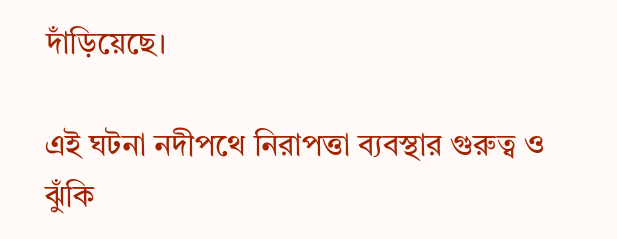দাঁড়িয়েছে।

এই ঘটনা নদীপথে নিরাপত্তা ব্যবস্থার গুরুত্ব ও ঝুঁকি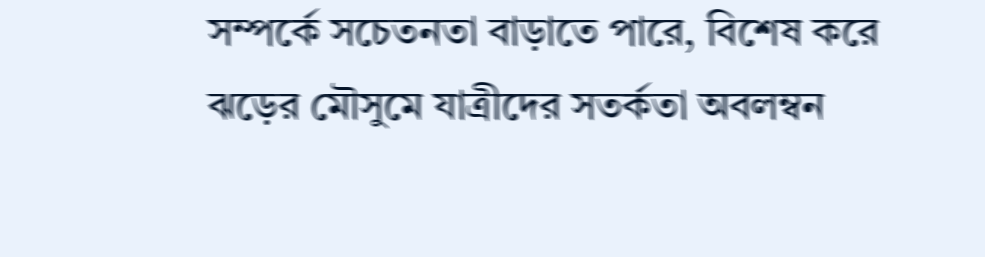সম্পর্কে সচেতনতা বাড়াতে পারে, বিশেষ করে ঝড়ের মৌসুমে যাত্রীদের সতর্কতা অবলম্বন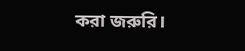করা জরুরি।